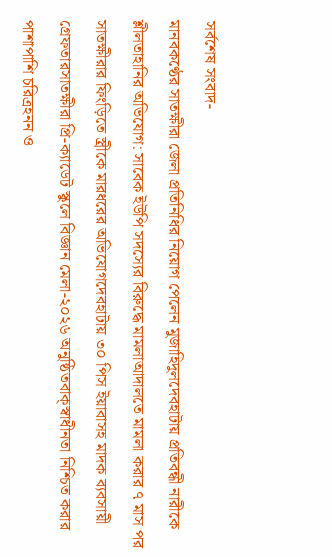সর্বশেষ সংবাদ-
মানবকণ্ঠের সাতক্ষীরা জেলা প্রতিনিধির নিয়োগ পেলেন মুজাহিদুলদেবহাটায় প্রতিবন্ধী নারীকে শ্লীলতাহানির অভিযোগ: সাবেক ইউপি সদস্যের বিরুদ্ধে মামলাআদালতে মামলা করার ৭ মাস পর সাতক্ষীরার ফিংড়িতে স্ত্রীকে মারধরের অভিযোগদেবহাটায় ৩০ পিস ইয়াবাসহ মাদক ব্যবসায়ী গ্রেফতারসাতক্ষীরা প্রি-ক্যাডেট স্কুলে বিজ্ঞান মেলা-২০২৬ অনুষ্ঠিতবাক্‌স্বাধীনতা নিশ্চিত করার পাশাপাশি চরিত্রহনন ও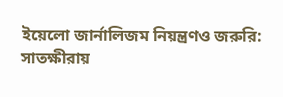ইয়েলো জার্নালিজম নিয়ন্ত্রণও জরুরি: সাতক্ষীরায়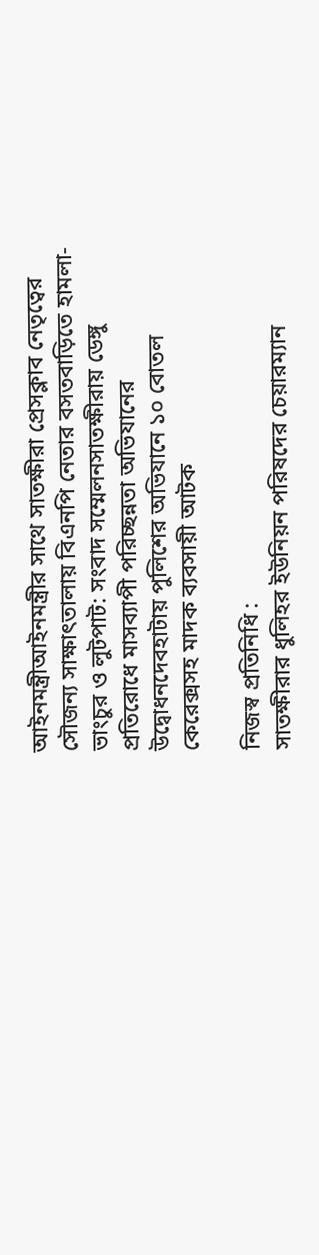আইনমন্ত্রীআইনমন্ত্রীর সাথে সাতক্ষীরা প্রেসক্লাব নেতৃত্বের সৌজন্য সাক্ষাৎতালায় বিএনপি নেতার বসতবাড়িতে হামলা-ভাংচুর ও লুটপাট: সংবাদ সম্মেলনসাতক্ষীরায় ডেঙ্গু প্রতিরোধে মাসব্যাপী পরিচ্ছন্নতা অভিযানের উদ্বোধনদেবহাটায় পুলিশের অভিযানে ১০ বোতল কেরেক্সসহ মাদক ব্যবসায়ী আটক

নিজস্ব প্রতিনিধি :
সাতক্ষীরার ধুলিহর ইউনিয়ন পরিষদের চেয়ারম্যান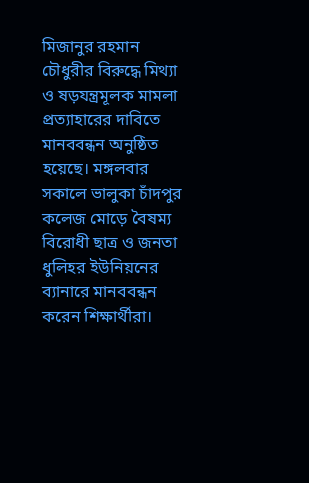মিজানুর রহমান চৌধুরীর বিরুদ্ধে মিথ্যা ও ষড়যন্ত্রমূলক মামলা প্রত্যাহারের দাবিতে মানববন্ধন অনুষ্ঠিত হয়েছে। মঙ্গলবার সকালে ভালুকা চাঁদপুর কলেজ মোড়ে বৈষম্য বিরোধী ছাত্র ও জনতা ধুলিহর ইউনিয়নের ব্যানারে মানববন্ধন করেন শিক্ষার্থীরা।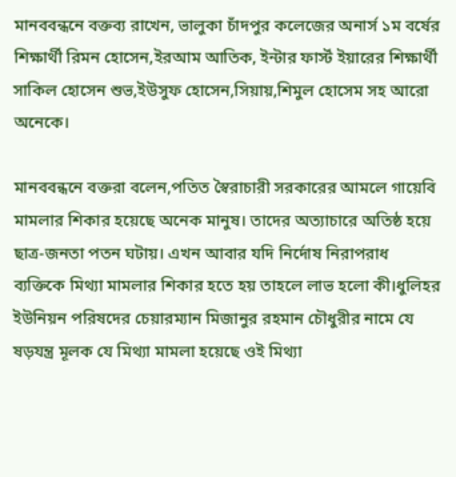মানববন্ধনে বক্তব্য রাখেন, ভালুকা চাঁদপুর কলেজের অনার্স ১ম বর্ষের শিক্ষার্থী রিমন হোসেন,ইরআম আতিক, ইন্টার ফার্স্ট ইয়ারের শিক্ষার্থী সাকিল হোসেন শুভ,ইউসুফ হোসেন,সিয়ায়,শিমুল হোসেম সহ আরো অনেকে।

মানববন্ধনে বক্তরা বলেন,পতিত স্বৈরাচারী সরকারের আমলে গায়েবি মামলার শিকার হয়েছে অনেক মানুষ। তাদের অত্যাচারে অতিষ্ঠ হয়ে ছাত্র-জনতা পতন ঘটায়। এখন আবার যদি নির্দোষ নিরাপরাধ ব্যক্তিকে মিথ্যা মামলার শিকার হতে হয় তাহলে লাভ হলো কী।ধুলিহর ইউনিয়ন পরিষদের চেয়ারম্যান মিজানুর রহমান চৌধুরীর নামে যে ষড়যন্ত্র মূলক যে মিথ্যা মামলা হয়েছে ওই মিথ্যা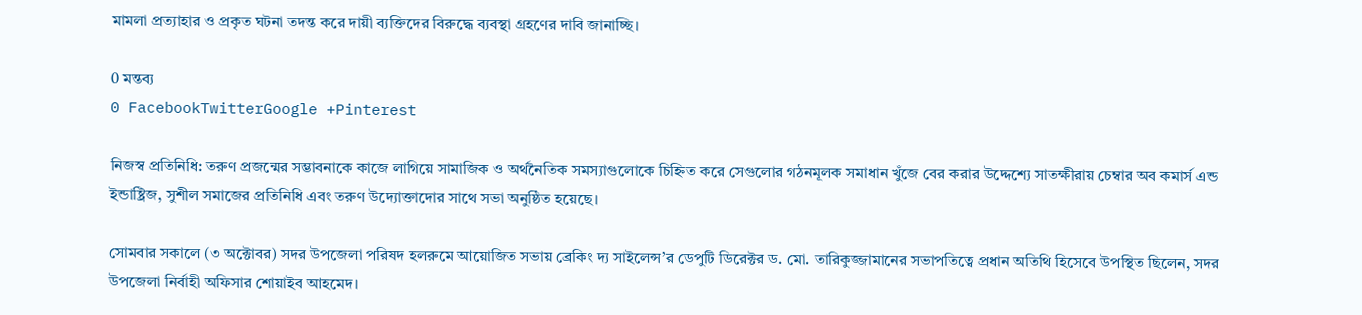মামলা প্রত্যাহার ও প্রকৃত ঘটনা তদন্ত করে দায়ী ব্যক্তিদের বিরুদ্ধে ব্যবস্থা গ্রহণের দাবি জানাচ্ছি।

0 মন্তব্য
0 FacebookTwitterGoogle +Pinterest

নিজস্ব প্রতিনিধি: তরুণ প্রজন্মের সম্ভাবনাকে কাজে লাগিয়ে সামাজিক ও অর্থনৈতিক সমস্যাগুলোকে চিহ্নিত করে সেগুলোর গঠনমূলক সমাধান খুঁজে বের করার উদ্দেশ্যে সাতক্ষীরায় চেম্বার অব কমার্স এন্ড ইন্ডাষ্ট্রিজ, সুশীল সমাজের প্রতিনিধি এবং তরুণ উদ্যোক্তাদোর সাথে সভা অনুষ্ঠিত হয়েছে।

সোমবার সকালে (৩ অক্টোবর) সদর উপজেলা পরিষদ হলরুমে আয়োজিত সভায় ব্রেকিং দ্য সাইলেন্স’র ডেপুটি ডিরেক্টর ড. মো. তারিকুজ্জামানের সভাপতিত্বে প্রধান অতিথি হিসেবে উপস্থিত ছিলেন, সদর উপজেলা নির্বাহী অফিসার শোয়াইব আহমেদ।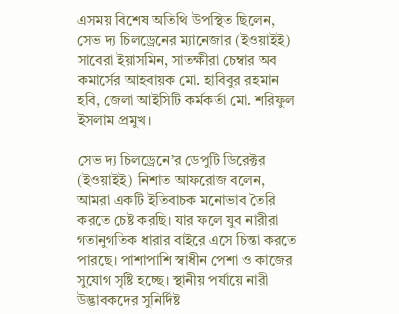এসময় বিশেষ অতিথি উপস্থিত ছিলেন, সেভ দ্য চিলড্রেনের ম্যানেজার (ইওয়াইই) সাবেরা ইয়াসমিন, সাতক্ষীরা চেম্বার অব কমার্সের আহবায়ক মো. হাবিবুর রহমান হবি, জেলা আইসিটি কর্মকর্তা মো. শরিফুল ইসলাম প্রমুখ।

সেভ দ্য চিলড্রেনে’র ডেপুটি ডিরেক্টর (ইওয়াইই) নিশাত আফরোজ বলেন, আমরা একটি ইতিবাচক মনোভাব তৈরি করতে চেষ্ট করছি। যার ফলে যুব নারীরা গতানুগতিক ধারার বাইরে এসে চিন্তা করতে পারছে। পাশাপাশি স্বাধীন পেশা ও কাজের সুযোগ সৃষ্টি হচ্ছে। স্থানীয় পর্যায়ে নারী উদ্ভাবকদের সুনির্দিষ্ট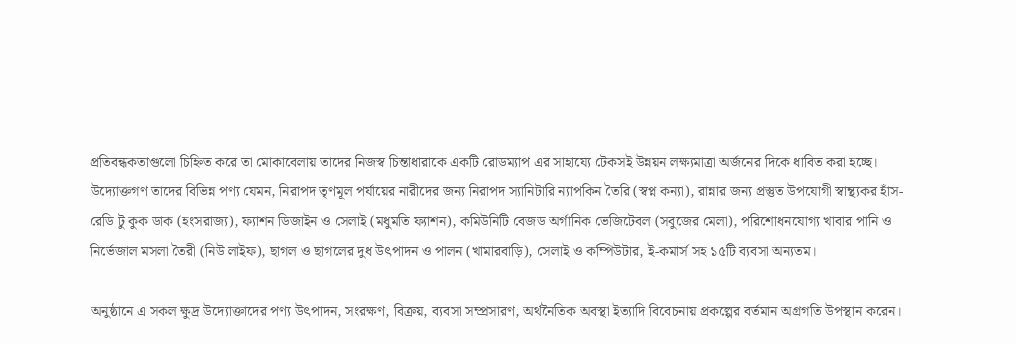প্রতিবন্ধকতাগুলো চিহ্নিত করে তা মোকাবেলায় তাদের নিজস্ব চিন্তাধারাকে একটি রোডম্যাপ এর সাহায্যে টেকসই উন্নয়ন লক্ষ্যমাত্রা অর্জনের দিকে ধাবিত করা হচ্ছে। উদ্যোক্তগণ তাদের বিভিন্ন পণ্য যেমন, নিরাপদ তৃণমূল পর্যায়ের নারীদের জন্য নিরাপদ স্যানিটারি ন্যাপকিন তৈরি (স্বপ্ন কন্যা), রান্নার জন্য প্রস্তুত উপযোগী স্বান্থ্যকর হাঁস-রেডি টু কুক ডাক (হংসরাজ্য), ফ্যাশন ডিজাইন ও সেলাই (মধুমতি ফ্যাশন), কমিউনিটি বেজড অর্গানিক ভেজিটেবল (সবুজের মেলা), পরিশোধনযোগ্য খাবার পানি ও নির্ভেজাল মসলা তৈরী (নিউ লাইফ), ছাগল ও ছাগলের দুধ উৎপাদন ও পালন (খামারবাড়ি), সেলাই ও কম্পিউটার, ই-কমার্স সহ ১৫টি ব্যবসা অন্যতম।

অনুষ্ঠানে এ সকল ক্ষুদ্র উদ্যোক্তাদের পণ্য উৎপাদন, সংরক্ষণ, বিক্রয়, ব্যবসা সম্প্রসারণ, অর্থনৈতিক অবস্থা ইত্যাদি বিবেচনায় প্রকল্পের বর্তমান অগ্রগতি উপস্থান করেন।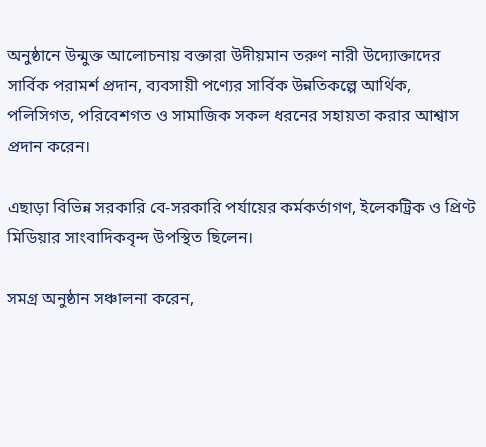অনুষ্ঠানে উন্মুক্ত আলোচনায় বক্তারা উদীয়মান তরুণ নারী উদ্যোক্তাদের সার্বিক পরামর্শ প্রদান, ব্যবসায়ী পণ্যের সার্বিক উন্নতিকল্পে আর্থিক, পলিসিগত, পরিবেশগত ও সামাজিক সকল ধরনের সহায়তা করার আশ্বাস প্রদান করেন।

এছাড়া বিভিন্ন সরকারি বে-সরকারি পর্যায়ের কর্মকর্তাগণ, ইলেকট্রিক ও প্রিণ্ট মিডিয়ার সাংবাদিকবৃন্দ উপস্থিত ছিলেন।

সমগ্র অনুষ্ঠান সঞ্চালনা করেন,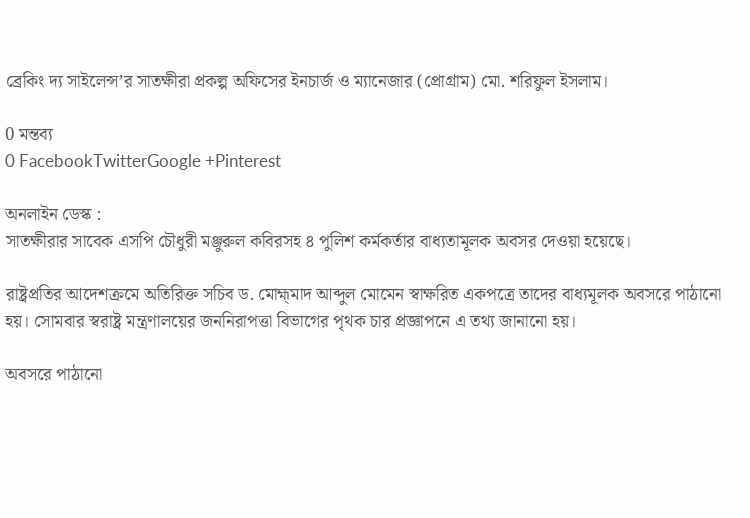ব্রেকিং দ্য সাইলেন্স’র সাতক্ষীরা প্রকল্প অফিসের ইনচার্জ ও ম্যানেজার (প্রোগ্রাম) মো. শরিফুল ইসলাম।

0 মন্তব্য
0 FacebookTwitterGoogle +Pinterest

অনলাইন ডেস্ক :
সাতক্ষীরার সাবেক এসপি চৌধুরী মঞ্জুরুল কবিরসহ ৪ পুলিশ কর্মকর্তার বাধ্যতামূলক অবসর দেওয়া হয়েছে।

রাষ্ট্রপ্রতির আদেশক্রমে অতিরিক্ত সচিব ড. মোহ্ম্মাদ আব্দুল মোমেন স্বাক্ষরিত একপত্রে তাদের বাধ্যমূলক অবসরে পাঠানো হয়। সোমবার স্বরাষ্ট্র মন্ত্রণালয়ের জননিরাপত্তা বিভাগের পৃথক চার প্রজ্ঞাপনে এ তথ্য জানানো হয়।

অবসরে পাঠানো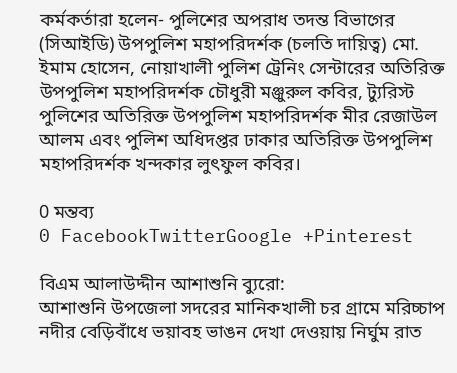কর্মকর্তারা হলেন- পুলিশের অপরাধ তদন্ত বিভাগের (সিআইডি) উপপুলিশ মহাপরিদর্শক (চলতি দায়িত্ব) মো. ইমাম হোসেন, নোয়াখালী পুলিশ ট্রেনিং সেন্টারের অতিরিক্ত উপপুলিশ মহাপরিদর্শক চৌধুরী মঞ্জুরুল কবির, ট্যুরিস্ট পুলিশের অতিরিক্ত উপপুলিশ মহাপরিদর্শক মীর রেজাউল আলম এবং পুলিশ অধিদপ্তর ঢাকার অতিরিক্ত উপপুলিশ মহাপরিদর্শক খন্দকার লুৎফুল কবির।

0 মন্তব্য
0 FacebookTwitterGoogle +Pinterest

বিএম আলাউদ্দীন আশাশুনি ব‍্যুরো:
আশাশুনি উপজেলা সদরের মানিকখালী চর গ্রামে মরিচ্চাপ নদীর বেড়িবাঁধে ভয়াবহ ভাঙন দেখা দেওয়ায় নির্ঘুম রাত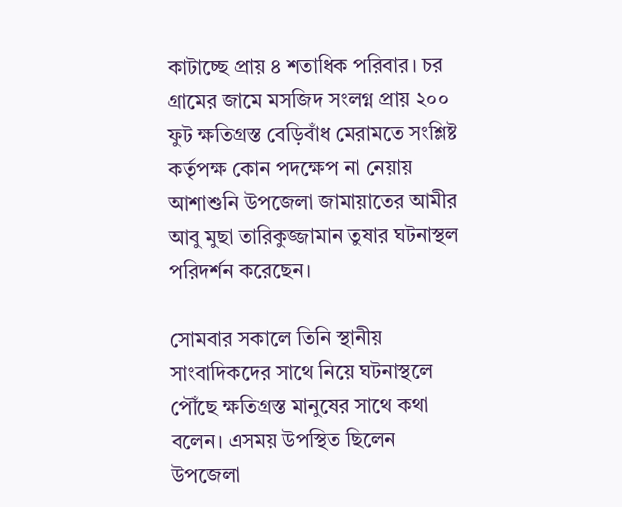কাটাচ্ছে প্রায় ৪ শতাধিক পরিবার। চর গ্রামের জামে মসজিদ সংলগ্ন প্রায় ২০০ ফুট ক্ষতিগ্রস্ত বেড়িবাঁধ মেরামতে সংশ্লিষ্ট কর্তৃপক্ষ কোন পদক্ষেপ না নেয়ায় আশাশুনি উপজেলা জামায়াতের আমীর আবু মুছা তারিকুজ্জামান তুষার ঘটনাস্থল পরিদর্শন করেছেন।

সোমবার সকালে তিনি স্থানীয় সাংবাদিকদের সাথে নিয়ে ঘটনাস্থলে পৌঁছে ক্ষতিগ্রস্ত মানুষের সাথে কথা বলেন। এসময় উপস্থিত ছিলেন উপজেলা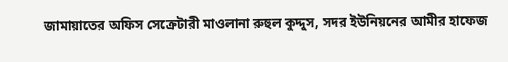জামায়াতের অফিস সেক্রেটারী মাওলানা রুহুল কুদ্দুস, সদর ইউনিয়নের আমীর হাফেজ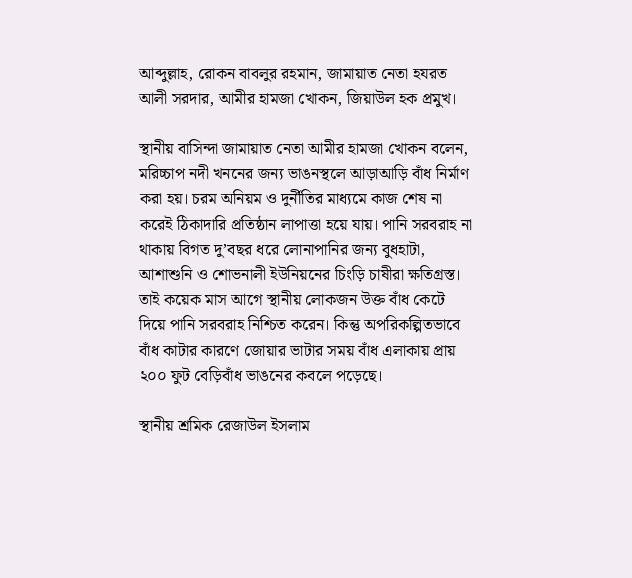আব্দুল্লাহ, রোকন বাবলুর রহমান, জামায়াত নেতা হযরত আলী সরদার, আমীর হামজা খোকন, জিয়াউল হক প্রমুখ।

স্থানীয় বাসিন্দা জামায়াত নেতা আমীর হামজা খোকন বলেন, মরিচ্চাপ নদী খননের জন্য ভাঙনস্থলে আড়াআড়ি বাঁধ নির্মাণ করা হয়। চরম অনিয়ম ও দুর্নীতির মাধ্যমে কাজ শেষ না করেই ঠিকাদারি প্রতিষ্ঠান লাপাত্তা হয়ে যায়। পানি সরবরাহ না থাকায় বিগত দু’বছর ধরে লোনাপানির জন্য বুধহাটা, আশাশুনি ও শোভনালী ইউনিয়নের চিংড়ি চাষীরা ক্ষতিগ্রস্ত। তাই কয়েক মাস আগে স্থানীয় লোকজন উক্ত বাঁধ কেটে দিয়ে পানি সরবরাহ নিশ্চিত করেন। কিন্তু অপরিকল্পিতভাবে বাঁধ কাটার কারণে জোয়ার ভাটার সময় বাঁধ এলাকায় প্রায় ২০০ ফুট বেড়িবাঁধ ভাঙনের কবলে পড়েছে।

স্থানীয় শ্রমিক রেজাউল ইসলাম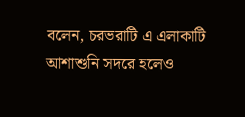বলেন, চরভরাটি এ এলাকাটি আশাশুনি সদরে হলেও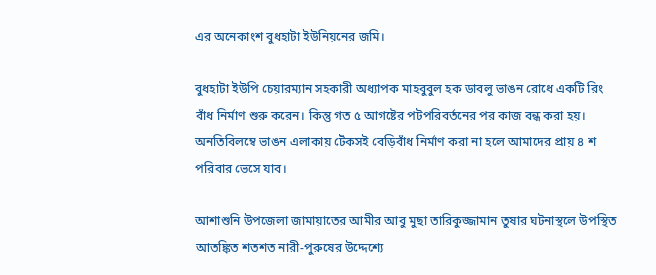এর অনেকাংশ বুধহাটা ইউনিয়নের জমি।

বুধহাটা ইউপি চেয়ারম্যান সহকারী অধ্যাপক মাহবুবুল হক ডাবলু ভাঙন রোধে একটি রিং বাঁধ নির্মাণ শুরু করেন। কিন্তু গত ৫ আগষ্টের পটপরিবর্তনের পর কাজ বন্ধ করা হয়। অনতিবিলম্বে ভাঙন এলাকায় টেঁকসই বেড়িবাঁধ নির্মাণ করা না হলে আমাদের প্রায় ৪ শ পরিবার ভেসে যাব।

আশাশুনি উপজেলা জামায়াতের আমীর আবু মুছা তারিকুজ্জামান তুষার ঘটনাস্থলে উপস্থিত আতঙ্কিত শতশত নারী-পুরুষের উদ্দেশ্যে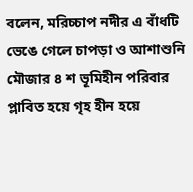বলেন, মরিচ্চাপ নদীর এ বাঁধটি ভেঙে গেলে চাপড়া ও আশাশুনি মৌজার ৪ শ ভূমিহীন পরিবার প্লাবিত হয়ে গৃহ হীন হয়ে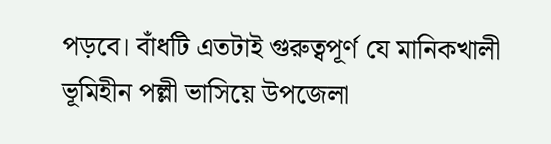পড়বে। বাঁধটি এতটাই গুরুত্বপূর্ণ যে মানিকখালী ভূমিহীন পল্লী ভাসিয়ে উপজেলা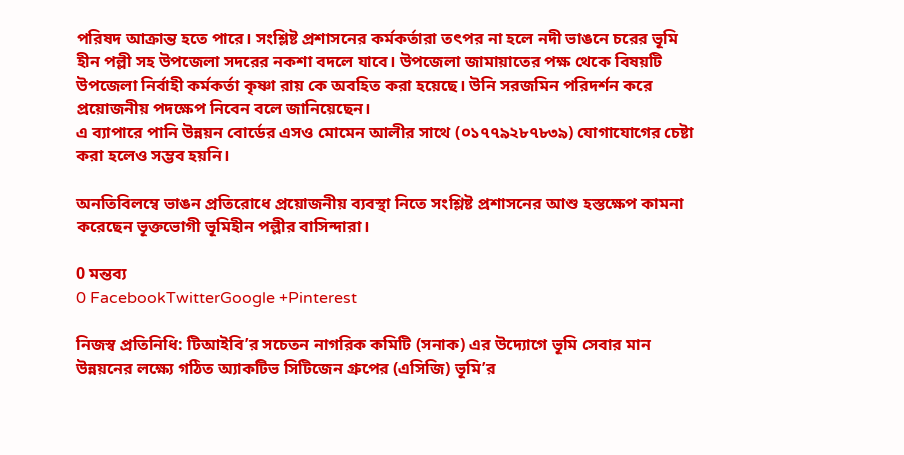পরিষদ আক্রান্ত হতে পারে। সংশ্লিষ্ট প্রশাসনের কর্মকর্তারা তৎপর না হলে নদী ভাঙনে চরের ভূমি হীন পল্লী সহ উপজেলা সদরের নকশা বদলে যাবে। উপজেলা জামায়াতের পক্ষ থেকে বিষয়টি উপজেলা নির্বাহী কর্মকর্তা কৃষ্ণা রায় কে অবহিত করা হয়েছে। উনি সরজমিন পরিদর্শন করে প্রয়োজনীয় পদক্ষেপ নিবেন বলে জানিয়েছেন।
এ ব্যাপারে পানি উন্নয়ন বোর্ডের এসও মোমেন আলীর সাথে (০১৭৭৯২৮৭৮৩৯) যোগাযোগের চেষ্টা করা হলেও সম্ভব হয়নি।

অনতিবিলম্বে ভাঙন প্রতিরোধে প্রয়োজনীয় ব্যবস্থা নিতে সংশ্লিষ্ট প্রশাসনের আশু হস্তক্ষেপ কামনা করেছেন ভূক্তভোগী ভূমিহীন পল্লীর বাসিন্দারা।

0 মন্তব্য
0 FacebookTwitterGoogle +Pinterest

নিজস্ব প্রতিনিধি: টিআইবি’র সচেতন নাগরিক কমিটি (সনাক) এর উদ্যোগে ভূমি সেবার মান উন্নয়নের লক্ষ্যে গঠিত অ্যাকটিভ সিটিজেন গ্রুপের (এসিজি) ভূমি’র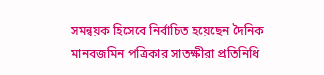সমন্বয়ক হিসেবে নির্বাচিত হয়েছেন দৈনিক মানবজমিন পত্রিকার সাতক্ষীরা প্রতিনিধি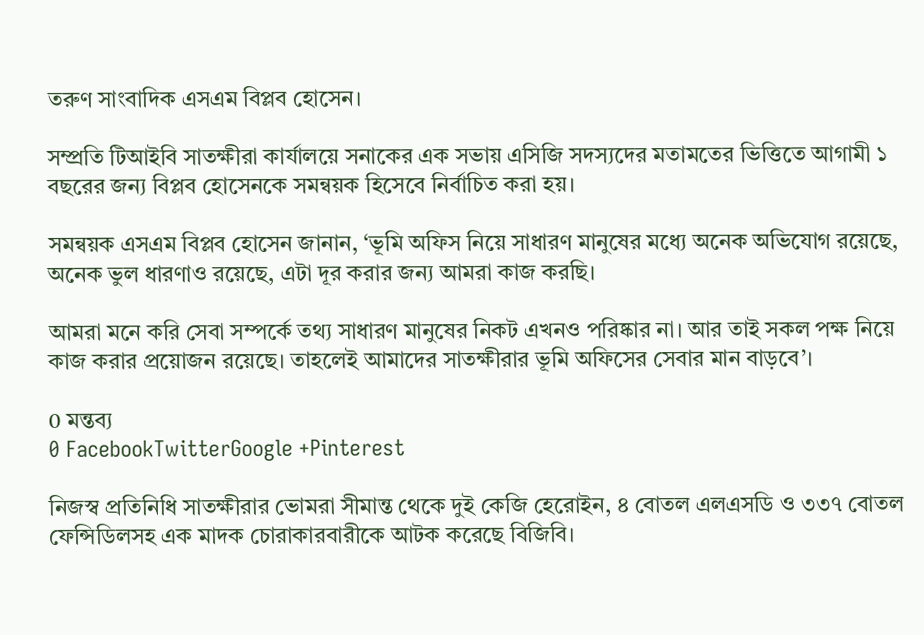তরুণ সাংবাদিক এসএম বিপ্লব হোসেন।

সম্প্রতি টিআইবি সাতক্ষীরা কার্যালয়ে সনাকের এক সভায় এসিজি সদস্যদের মতামতের ভিত্তিতে আগামী ১ বছরের জন্য বিপ্লব হোসেনকে সমন্বয়ক হিসেবে নির্বাচিত করা হয়।

সমন্বয়ক এসএম বিপ্লব হোসেন জানান, ‘ভূমি অফিস নিয়ে সাধারণ মানুষের মধ্যে অনেক অভিযোগ রয়েছে, অনেক ভুল ধারণাও রয়েছে, এটা দূর করার জন্য আমরা কাজ করছি।

আমরা মনে করি সেবা সম্পর্কে তথ্য সাধারণ মানুষের নিকট এখনও পরিষ্কার না। আর তাই সকল পক্ষ নিয়ে কাজ করার প্রয়োজন রয়েছে। তাহলেই আমাদের সাতক্ষীরার ভূমি অফিসের সেবার মান বাড়বে’।

0 মন্তব্য
0 FacebookTwitterGoogle +Pinterest

নিজস্ব প্রতিনিধি সাতক্ষীরার ভোমরা সীমান্ত থেকে দুই কেজি হেরোইন, ৪ বোতল এলএসডি ও ৩৩৭ বোতল ফেন্সিডিলসহ এক মাদক চোরাকারবারীকে আটক করেছে বিজিবি।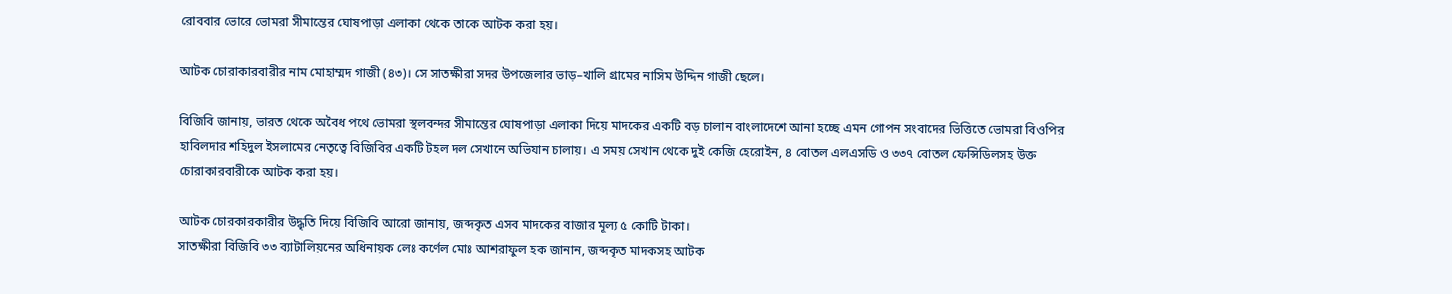রোববার ভোরে ভোমরা সীমান্তের ঘোষপাড়া এলাকা থেকে তাকে আটক করা হয়।

আটক চোরাকারবারীর নাম মোহাম্মদ গাজী (৪৩)। সে সাতক্ষীরা সদর উপজেলার ভাড়–খালি গ্রামের নাসিম উদ্দিন গাজী ছেলে।

বিজিবি জানায়, ভারত থেকে অবৈধ পথে ভোমরা স্থলবন্দর সীমান্তের ঘোষপাড়া এলাকা দিয়ে মাদকের একটি বড় চালান বাংলাদেশে আনা হচ্ছে এমন গোপন সংবাদের ভিত্তিতে ভোমরা বিওপির হাবিলদার শহিদুল ইসলামের নেতৃত্বে বিজিবির একটি টহল দল সেখানে অভিযান চালায়। এ সময় সেখান থেকে দুই কেজি হেরোইন, ৪ বোতল এলএসডি ও ৩৩৭ বোতল ফেন্সিডিলসহ উক্ত চোরাকারবারীকে আটক করা হয়।

আটক চোরকারকারীর উদ্ধৃতি দিয়ে বিজিবি আরো জানায়, জব্দকৃত এসব মাদকের বাজার মূল্য ৫ কোটি টাকা।
সাতক্ষীরা বিজিবি ৩৩ ব্যাটালিয়নের অধিনায়ক লেঃ কর্ণেল মোঃ আশরাফুল হক জানান, জব্দকৃত মাদকসহ আটক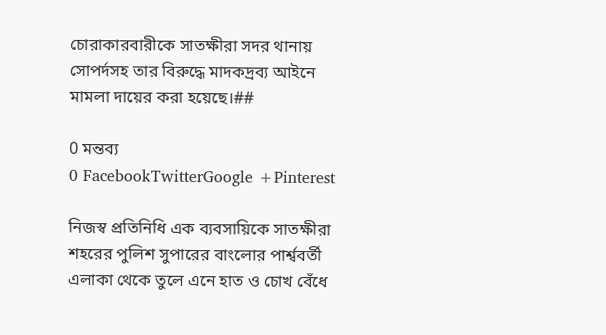চোরাকারবারীকে সাতক্ষীরা সদর থানায় সোপর্দসহ তার বিরুদ্ধে মাদকদ্রব্য আইনে মামলা দায়ের করা হয়েছে।##

0 মন্তব্য
0 FacebookTwitterGoogle +Pinterest

নিজস্ব প্রতিনিধি এক ব্যবসায়িকে সাতক্ষীরা শহরের পুলিশ সুপারের বাংলোর পার্শ্ববর্তী এলাকা থেকে তুলে এনে হাত ও চোখ বেঁধে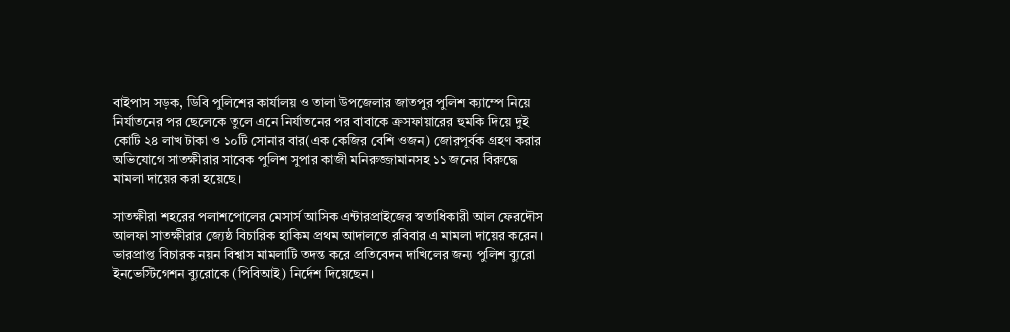বাইপাস সড়ক, ডিবি পুলিশের কার্যালয় ও তালা উপজেলার জাতপুর পুলিশ ক্যাম্পে নিয়ে নির্যাতনের পর ছেলেকে তুলে এনে নির্যাতনের পর বাবাকে ক্রসফায়ারের হুমকি দিয়ে দুই কোটি ২৪ লাখ টাকা ও ১০টি সোনার বার(এক কেজির বেশি ওজন) জোরপূর্বক গ্রহণ করার অভিযোগে সাতক্ষীরার সাবেক পুলিশ সুপার কাজী মনিরুজ্জামানসহ ১১ জনের বিরুদ্ধে মামলা দায়ের করা হয়েছে।

সাতক্ষীরা শহরের পলাশপোলের মেসার্স আসিক এন্টারপ্রাইজের স্বতাধিকারী আল ফেরদৌস আলফা সাতক্ষীরার জ্যেষ্ঠ বিচারিক হাকিম প্রথম আদালতে রবিবার এ মামলা দায়ের করেন। ভারপ্রাপ্ত বিচারক নয়ন বিশ্বাস মামলাটি তদন্ত করে প্রতিবেদন দাখিলের জন্য পুলিশ ব্যুরো ইনভেস্টিগেশন ব্যুরোকে (পিবিআই) নির্দেশ দিয়েছেন।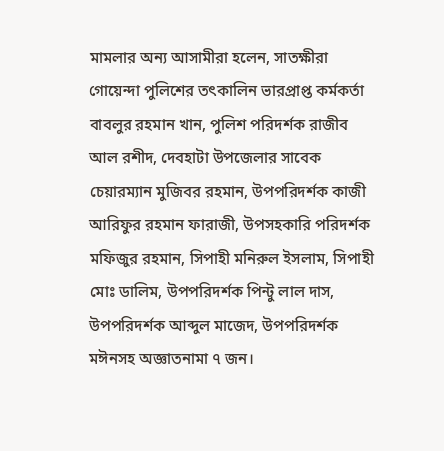মামলার অন্য আসামীরা হলেন, সাতক্ষীরা গোয়েন্দা পুলিশের তৎকালিন ভারপ্রাপ্ত কর্মকর্তা বাবলুর রহমান খান, পুলিশ পরিদর্শক রাজীব আল রশীদ, দেবহাটা উপজেলার সাবেক চেয়ারম্যান মুজিবর রহমান, উপপরিদর্শক কাজী আরিফুর রহমান ফারাজী, উপসহকারি পরিদর্শক মফিজুর রহমান, সিপাহী মনিরুল ইসলাম, সিপাহী মোঃ ডালিম, উপপরিদর্শক পিন্টু লাল দাস, উপপরিদর্শক আব্দুল মাজেদ, উপপরিদর্শক মঈনসহ অজ্ঞাতনামা ৭ জন।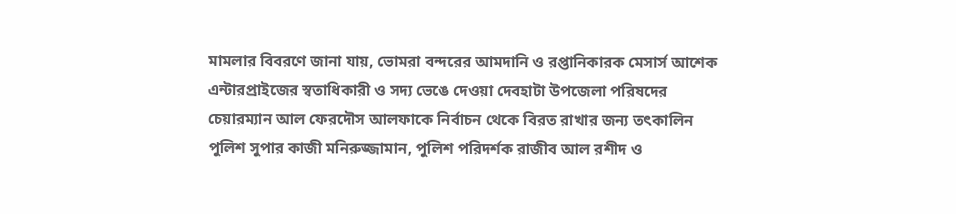মামলার বিবরণে জানা যায়, ভোমরা বন্দরের আমদানি ও রপ্তানিকারক মেসার্স আশেক এন্টারপ্রাইজের স্বতাধিকারী ও সদ্য ভেঙে দেওয়া দেবহাটা উপজেলা পরিষদের চেয়ারম্যান আল ফেরদৌস আলফাকে নির্বাচন থেকে বিরত রাখার জন্য তৎকালিন পুলিশ সুপার কাজী মনিরুজ্জামান, পুলিশ পরিদর্শক রাজীব আল রশীদ ও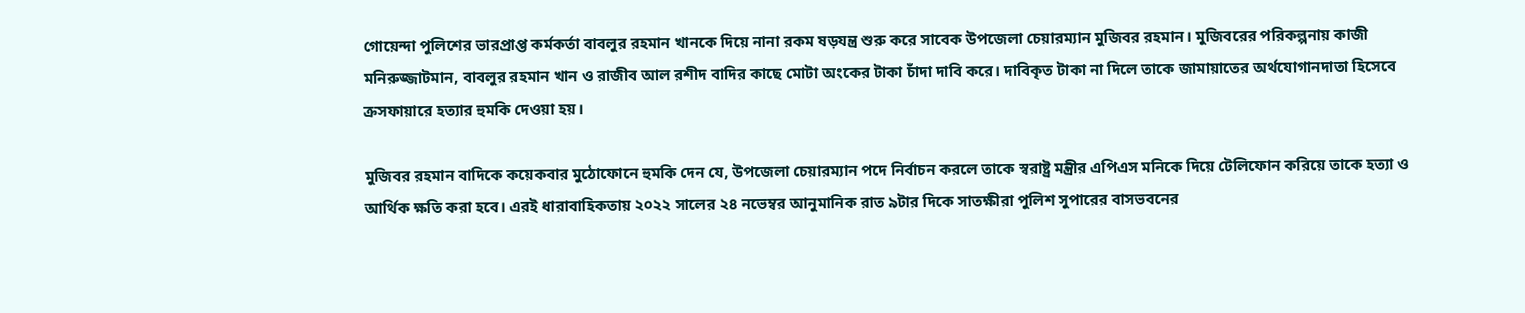গোয়েন্দা পুলিশের ভারপ্রাপ্ত কর্মকর্তা বাবলুর রহমান খানকে দিয়ে নানা রকম ষড়যন্ত্র শুরু করে সাবেক উপজেলা চেয়ারম্যান মুজিবর রহমান। মুজিবরের পরিকল্পনায় কাজী মনিরুজ্জাটমান, বাবলুর রহমান খান ও রাজীব আল রশীদ বাদির কাছে মোটা অংকের টাকা চাঁদা দাবি করে। দাবিকৃত টাকা না দিলে তাকে জামায়াতের অর্থযোগানদাতা হিসেবে ক্রসফায়ারে হত্যার হুমকি দেওয়া হয়।

মুজিবর রহমান বাদিকে কয়েকবার মুঠোফোনে হুমকি দেন যে, উপজেলা চেয়ারম্যান পদে নির্বাচন করলে তাকে স্বরাষ্ট্র মন্ত্রীর এপিএস মনিকে দিয়ে টেলিফোন করিয়ে তাকে হত্যা ও আর্থিক ক্ষতি করা হবে। এরই ধারাবাহিকতায় ২০২২ সালের ২৪ নভেম্বর আনুমানিক রাত ৯টার দিকে সাতক্ষীরা পুলিশ সুপারের বাসভবনের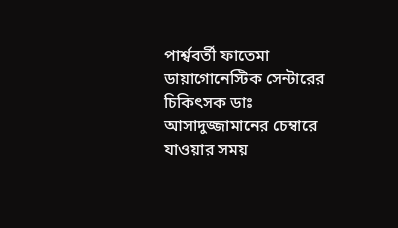পার্শ্ববর্তী ফাতেমা ডায়াগোনেস্টিক সেন্টারের চিকিৎসক ডাঃ আসাদুজ্জামানের চেম্বারে যাওয়ার সময়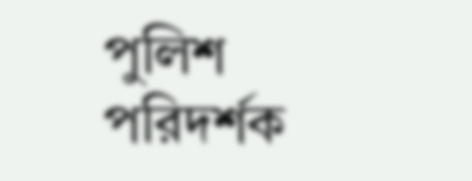পুলিশ পরিদর্শক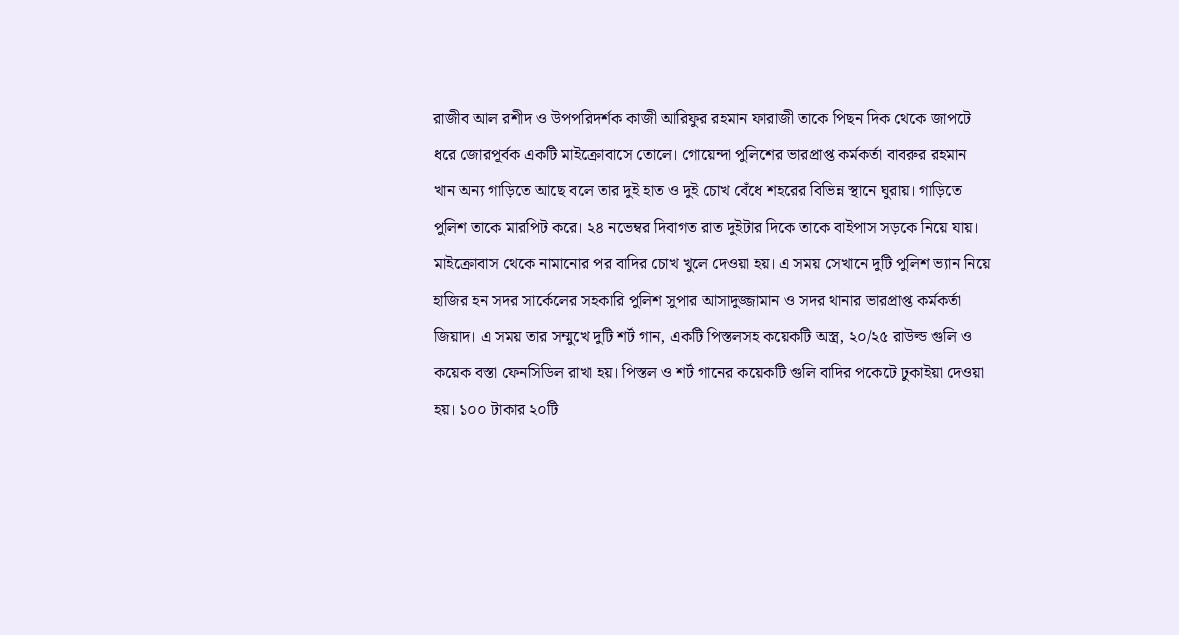রাজীব আল রশীদ ও উপপরিদর্শক কাজী আরিফুর রহমান ফারাজী তাকে পিছন দিক থেকে জাপটে ধরে জোরপূর্বক একটি মাইক্রোবাসে তোলে। গোয়েন্দা পুলিশের ভারপ্রাপ্ত কর্মকর্তা বাবরুর রহমান খান অন্য গাড়িতে আছে বলে তার দুই হাত ও দুই চোখ বেঁধে শহরের বিভিন্ন স্থানে ঘুরায়। গাড়িতে পুলিশ তাকে মারপিট করে। ২৪ নভেম্বর দিবাগত রাত দুইটার দিকে তাকে বাইপাস সড়কে নিয়ে যায়। মাইক্রোবাস থেকে নামানোর পর বাদির চোখ খুলে দেওয়া হয়। এ সময় সেখানে দুটি পুলিশ ভ্যান নিয়ে হাজির হন সদর সার্কেলের সহকারি পুলিশ সুপার আসাদুজ্জামান ও সদর থানার ভারপ্রাপ্ত কর্মকর্তা জিয়াদ। এ সময় তার সম্মুখে দুটি শর্ট গান, একটি পিস্তলসহ কয়েকটি অস্ত্র, ২০/২৫ রাউল্ড গুলি ও কয়েক বস্তা ফেনসিডিল রাখা হয়। পিস্তল ও শর্ট গানের কয়েকটি গুলি বাদির পকেটে ঢুকাইয়া দেওয়া হয়। ১০০ টাকার ২০টি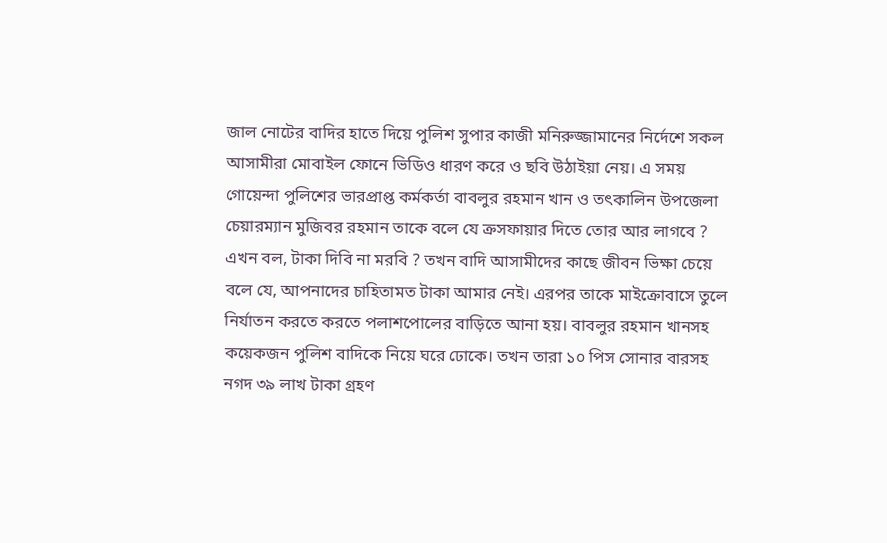জাল নোটের বাদির হাতে দিয়ে পুলিশ সুপার কাজী মনিরুজ্জামানের নির্দেশে সকল আসামীরা মোবাইল ফোনে ভিডিও ধারণ করে ও ছবি উঠাইয়া নেয়। এ সময় গোয়েন্দা পুলিশের ভারপ্রাপ্ত কর্মকর্তা বাবলুর রহমান খান ও তৎকালিন উপজেলা চেয়ারম্যান মুজিবর রহমান তাকে বলে যে ক্রসফায়ার দিতে তোর আর লাগবে ? এখন বল, টাকা দিবি না মরবি ? তখন বাদি আসামীদের কাছে জীবন ভিক্ষা চেয়ে বলে যে, আপনাদের চাহিতামত টাকা আমার নেই। এরপর তাকে মাইক্রোবাসে তুলে নির্যাতন করতে করতে পলাশপোলের বাড়িতে আনা হয়। বাবলুর রহমান খানসহ কয়েকজন পুলিশ বাদিকে নিয়ে ঘরে ঢোকে। তখন তারা ১০ পিস সোনার বারসহ নগদ ৩৯ লাখ টাকা গ্রহণ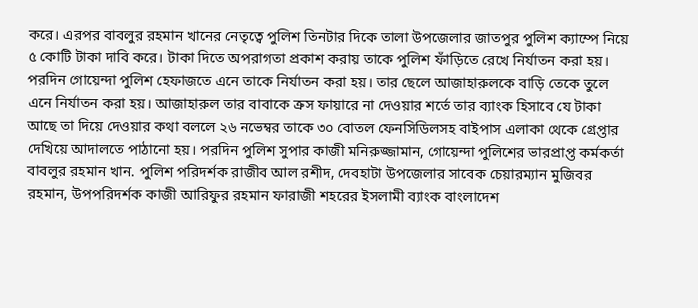করে। এরপর বাবলুর রহমান খানের নেতৃত্বে পুলিশ তিনটার দিকে তালা উপজেলার জাতপুর পুলিশ ক্যাম্পে নিয়ে ৫ কোটি টাকা দাবি করে। টাকা দিতে অপরাগতা প্রকাশ করায় তাকে পুলিশ ফাঁড়িতে রেখে নির্যাতন করা হয়। পরদিন গোয়েন্দা পুলিশ হেফাজতে এনে তাকে নির্যাতন করা হয়। তার ছেলে আজাহারুলকে বাড়ি তেকে তুলে এনে নির্যাতন করা হয়। আজাহারুল তার বাবাকে ক্রস ফায়ারে না দেওয়ার শর্তে তার ব্যাংক হিসাবে যে টাকা আছে তা দিয়ে দেওয়ার কথা বললে ২৬ নভেম্বর তাকে ৩০ বোতল ফেনসিডিলসহ বাইপাস এলাকা থেকে গ্রেপ্তার দেখিয়ে আদালতে পাঠানো হয়। পরদিন পুলিশ সুপার কাজী মনিরুজ্জামান, গোয়েন্দা পুলিশের ভারপ্রাপ্ত কর্মকর্তা বাবলুর রহমান খান. পুলিশ পরিদর্শক রাজীব আল রশীদ, দেবহাটা উপজেলার সাবেক চেয়ারম্যান মুজিবর রহমান, উপপরিদর্শক কাজী আরিফুর রহমান ফারাজী শহরের ইসলামী ব্যাংক বাংলাদেশ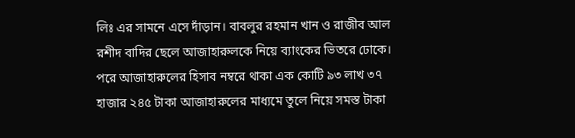লিঃ এর সামনে এসে দাঁড়ান। বাবলুর রহমান খান ও রাজীব আল রশীদ বাদির ছেলে আজাহারুলকে নিয়ে ব্যাংকের ভিতরে ঢোকে। পরে আজাহারুলের হিসাব নম্বরে থাকা এক কোটি ৯৩ লাখ ৩৭ হাজার ২৪৫ টাকা আজাহারুলের মাধ্যমে তুলে নিয়ে সমস্ত টাকা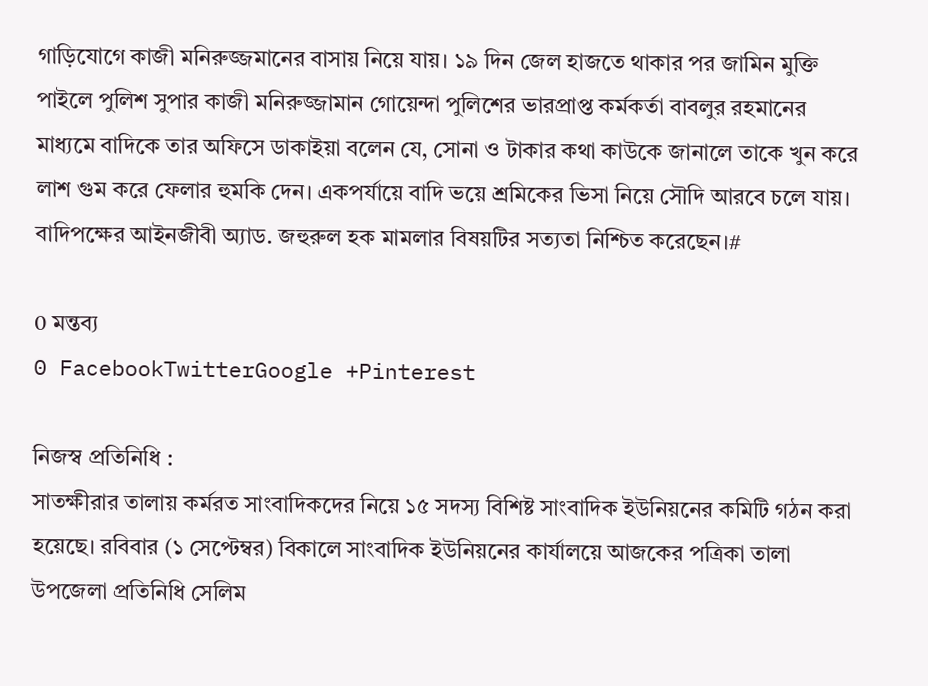গাড়িযোগে কাজী মনিরুজ্জমানের বাসায় নিয়ে যায়। ১৯ দিন জেল হাজতে থাকার পর জামিন মুক্তি পাইলে পুলিশ সুপার কাজী মনিরুজ্জামান গোয়েন্দা পুলিশের ভারপ্রাপ্ত কর্মকর্তা বাবলুর রহমানের মাধ্যমে বাদিকে তার অফিসে ডাকাইয়া বলেন যে, সোনা ও টাকার কথা কাউকে জানালে তাকে খুন করে লাশ গুম করে ফেলার হুমকি দেন। একপর্যায়ে বাদি ভয়ে শ্রমিকের ভিসা নিয়ে সৌদি আরবে চলে যায়।
বাদিপক্ষের আইনজীবী অ্যাড. জহুরুল হক মামলার বিষয়টির সত্যতা নিশ্চিত করেছেন।#

0 মন্তব্য
0 FacebookTwitterGoogle +Pinterest

নিজস্ব প্রতিনিধি :
সাতক্ষীরার তালায় কর্মরত সাংবাদিকদের নিয়ে ১৫ সদস্য বিশিষ্ট সাংবাদিক ইউনিয়নের কমিটি গঠন করা হয়েছে। রবিবার (১ সেপ্টেম্বর) বিকালে সাংবাদিক ইউনিয়নের কার্যালয়ে আজকের পত্রিকা তালা উপজেলা প্রতিনিধি সেলিম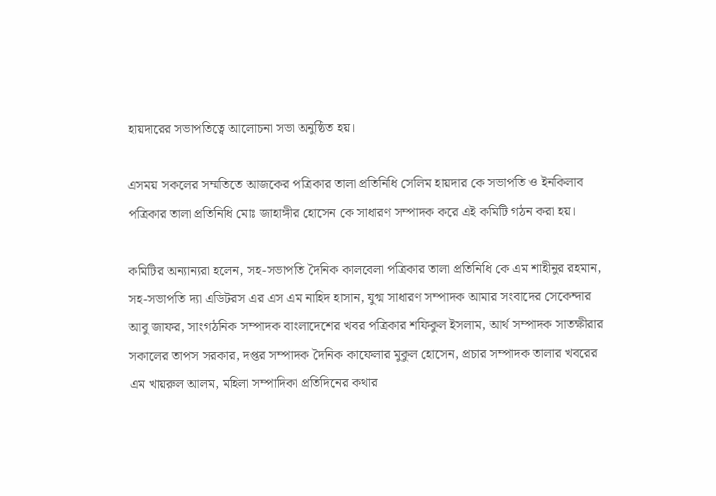হায়দারের সভাপতিত্বে আলোচনা সভা অনুষ্ঠিত হয়।

এসময় সকলের সম্মতিতে আজকের পত্রিকার তালা প্রতিনিধি সেলিম হায়দার কে সভাপতি ও ইনকিলাব পত্রিকার তালা প্রতিনিধি মোঃ জাহাঙ্গীর হোসেন কে সাধারণ সম্পাদক করে এই কমিটি গঠন করা হয়।

কমিটির অন্যান্যরা হলেন, সহ-সভাপতি দৈনিক কালবেলা পত্রিকার তালা প্রতিনিধি কে এম শাহীনুর রহমান, সহ-সভাপতি দ্যা এডিটরস এর এস এম নাহিদ হাসান, যুগ্ম সাধারণ সম্পাদক আমার সংবাদের সেকেন্দার আবু জাফর, সাংগঠনিক সম্পাদক বাংলাদেশের খবর পত্রিকার শফিকুল ইসলাম, আর্থ সম্পাদক সাতক্ষীরার সকালের তাপস সরকার, দপ্তর সম্পাদক দৈনিক কাফেলার মুকুল হোসেন, প্রচার সম্পাদক তালার খবরের এম খায়রুল আলম, মহিলা সম্পাদিকা প্রতিদিনের কথার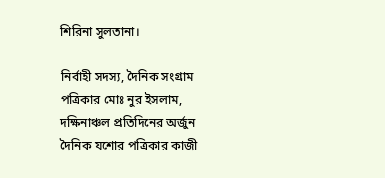শিরিনা সুলতানা।

নির্বাহী সদস্য, দৈনিক সংগ্রাম পত্রিকার মোঃ নুর ইসলাম, দক্ষিনাঞ্চল প্রতিদিনের অর্জুন দৈনিক যশোর পত্রিকার কাজী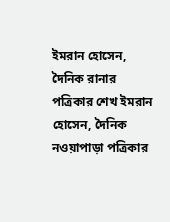ইমরান হোসেন, দৈনিক রানার পত্রিকার শেখ ইমরান হোসেন, দৈনিক নওয়াপাড়া পত্রিকার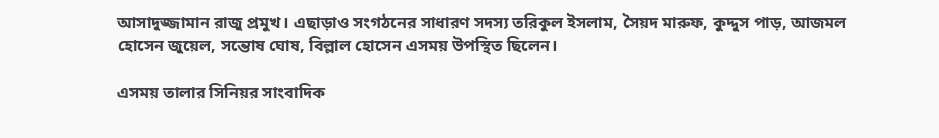আসাদুজ্জামান রাজু প্রমুখ। এছাড়াও সংগঠনের সাধারণ সদস্য তরিকুল ইসলাম, সৈয়দ মারুফ, কুদ্দুস পাড়, আজমল হোসেন জুয়েল, সন্তোষ ঘোষ, বিল্লাল হোসেন এসময় উপস্থিত ছিলেন।

এসময় তালার সিনিয়র সাংবাদিক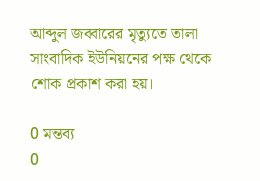আব্দুল জব্বারের মৃত্যুতে তালা সাংবাদিক ইউনিয়নের পক্ষ থেকে শোক প্রকাশ করা হয়।

0 মন্তব্য
0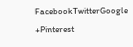FacebookTwitterGoogle +Pinterest